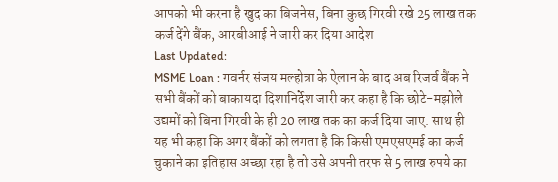आपको भी करना है खुद का बिजनेस, बिना कुछ गिरवी रखे 25 लाख तक कर्ज देंगे बैंक, आरबीआई ने जारी कर दिया आदेश
Last Updated:
MSME Loan : गवर्नर संजय मल्होत्रा के ऐलान के बाद अब रिजर्व बैंक ने सभी बैंकों को बाकायदा दिशानिर्देश जारी कर कहा है कि छोटे-मझोले उद्यमों को बिना गिरवी के ही 20 लाख तक का कर्ज दिया जाए. साथ ही यह भी कहा कि अगर बैंकों को लगता है कि किसी एमएसएमई का कर्ज चुकाने का इतिहास अच्छा रहा है तो उसे अपनी तरफ से 5 लाख रुपये का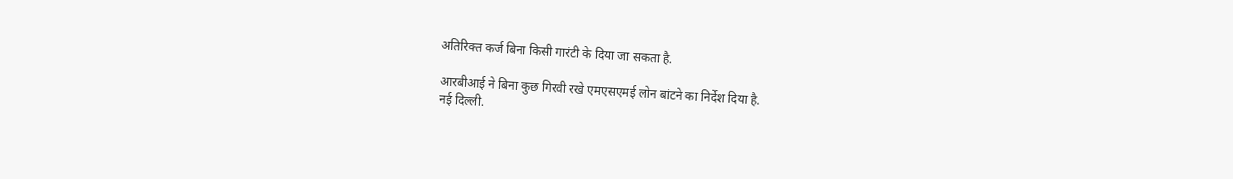अतिरिक्त कर्ज बिना किसी गारंटी के दिया जा सकता है.

आरबीआई ने बिना कुछ गिरवी रखे एमएसएमई लोन बांटने का निर्देश दिया है.
नई दिल्ली.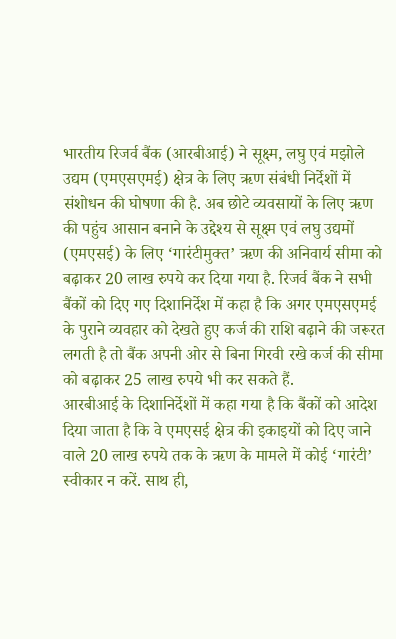भारतीय रिजर्व बैंक (आरबीआई) ने सूक्ष्म, लघु एवं मझोले उद्यम (एमएसएमई) क्षेत्र के लिए ऋण संबंधी निर्देशों में संशोधन की घोषणा की है. अब छोटे व्यवसायों के लिए ऋण की पहुंच आसान बनाने के उद्देश्य से सूक्ष्म एवं लघु उद्यमों (एमएसई) के लिए ‘गारंटीमुक्त’ ऋण की अनिवार्य सीमा को बढ़ाकर 20 लाख रुपये कर दिया गया है. रिजर्व बैंक ने सभी बैंकों को दिए गए दिशानिर्देश में कहा है कि अगर एमएसएमई के पुराने व्यवहार को देखते हुए कर्ज की राशि बढ़ाने की जरूरत लगती है तो बैंक अपनी ओर से बिना गिरवी रखे कर्ज की सीमा को बढ़ाकर 25 लाख रुपये भी कर सकते हैं.
आरबीआई के दिशानिर्देशों में कहा गया है कि बैंकों को आदेश दिया जाता है कि वे एमएसई क्षेत्र की इकाइयों को दिए जाने वाले 20 लाख रुपये तक के ऋण के मामले में कोई ‘गारंटी’ स्वीकार न करें. साथ ही,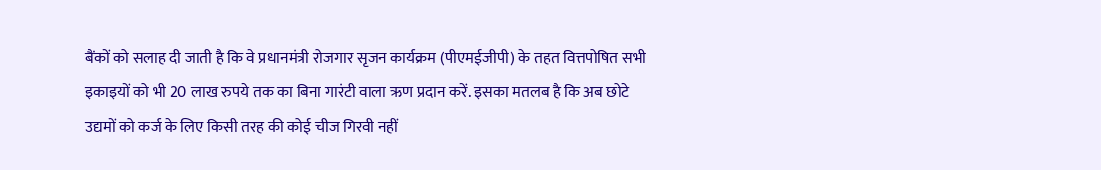बैंकों को सलाह दी जाती है कि वे प्रधानमंत्री रोजगार सृजन कार्यक्रम (पीएमईजीपी) के तहत वित्तपोषित सभी इकाइयों को भी 20 लाख रुपये तक का बिना गारंटी वाला ऋण प्रदान करें. इसका मतलब है कि अब छोटे उद्यमों को कर्ज के लिए किसी तरह की कोई चीज गिरवी नहीं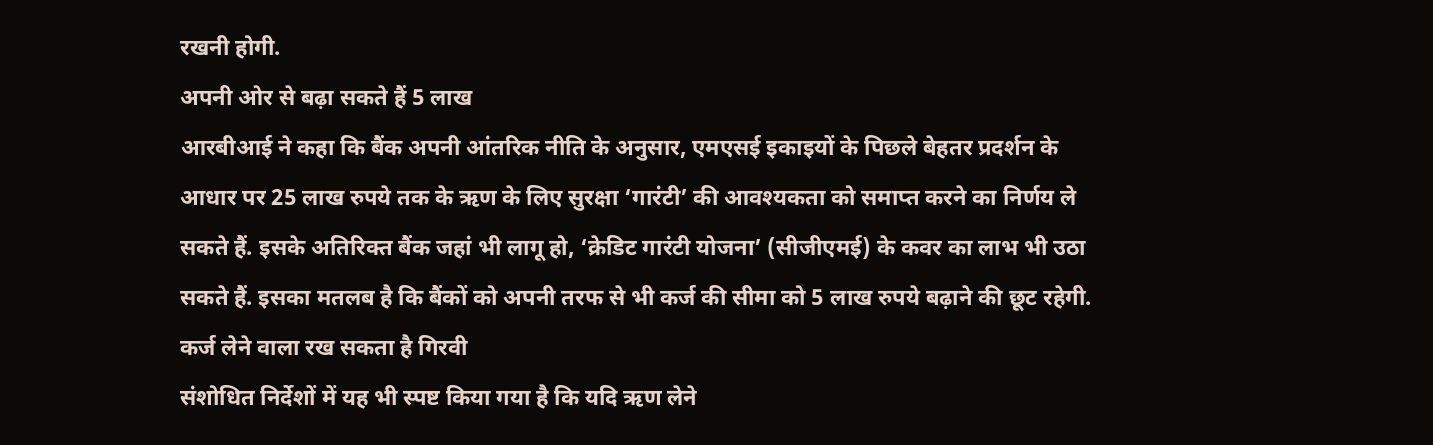रखनी होगी.
अपनी ओर से बढ़ा सकते हैं 5 लाख
आरबीआई ने कहा कि बैंक अपनी आंतरिक नीति के अनुसार, एमएसई इकाइयों के पिछले बेहतर प्रदर्शन के आधार पर 25 लाख रुपये तक के ऋण के लिए सुरक्षा ‘गारंटी’ की आवश्यकता को समाप्त करने का निर्णय ले सकते हैं. इसके अतिरिक्त बैंक जहां भी लागू हो, ‘क्रेडिट गारंटी योजना’ (सीजीएमई) के कवर का लाभ भी उठा सकते हैं. इसका मतलब है कि बैंकों को अपनी तरफ से भी कर्ज की सीमा को 5 लाख रुपये बढ़ाने की छूट रहेगी.
कर्ज लेने वाला रख सकता है गिरवी
संशोधित निर्देशों में यह भी स्पष्ट किया गया है कि यदि ऋण लेने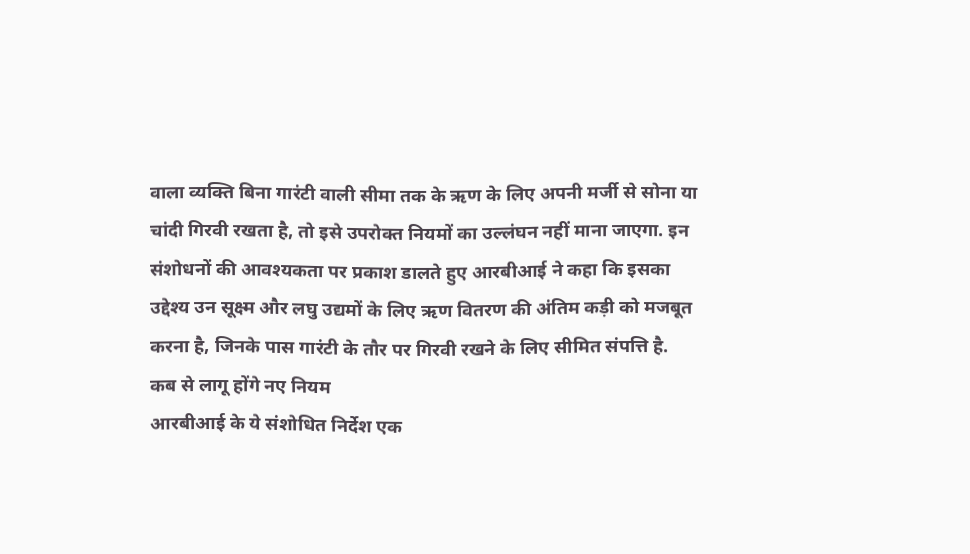वाला व्यक्ति बिना गारंटी वाली सीमा तक के ऋण के लिए अपनी मर्जी से सोना या चांदी गिरवी रखता है, तो इसे उपरोक्त नियमों का उल्लंघन नहीं माना जाएगा. इन संशोधनों की आवश्यकता पर प्रकाश डालते हुए आरबीआई ने कहा कि इसका उद्देश्य उन सूक्ष्म और लघु उद्यमों के लिए ऋण वितरण की अंतिम कड़ी को मजबूत करना है, जिनके पास गारंटी के तौर पर गिरवी रखने के लिए सीमित संपत्ति है.
कब से लागू होंगे नए नियम
आरबीआई के ये संशोधित निर्देश एक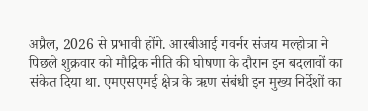अप्रैल, 2026 से प्रभावी होंगे. आरबीआई गवर्नर संजय मल्होत्रा ने पिछले शुक्रवार को मौद्रिक नीति की घोषणा के दौरान इन बदलावों का संकेत दिया था. एमएसएमई क्षेत्र के ऋण संबंधी इन मुख्य निर्देशों का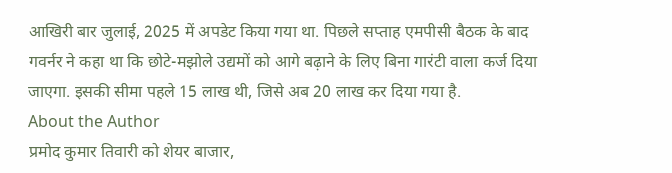आखिरी बार जुलाई, 2025 में अपडेट किया गया था. पिछले सप्ताह एमपीसी बैठक के बाद गवर्नर ने कहा था कि छोटे-मझोले उद्यमों को आगे बढ़ाने के लिए बिना गारंटी वाला कर्ज दिया जाएगा. इसकी सीमा पहले 15 लाख थी, जिसे अब 20 लाख कर दिया गया है.
About the Author
प्रमोद कुमार तिवारी को शेयर बाजार,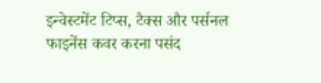इन्वेस्टमेंट टिप्स, टैक्स और पर्सनल फाइनेंस कवर करना पसंद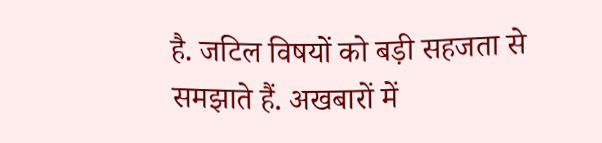है. जटिल विषयों को बड़ी सहजता से समझाते हैं. अखबारों में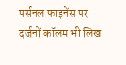पर्सनल फाइनेंस पर दर्जनों कॉलम भी लिख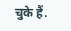चुके हैं.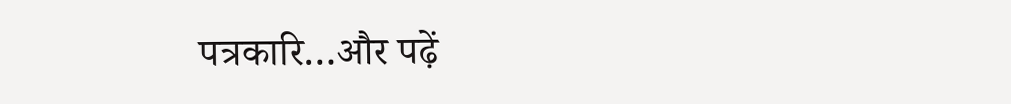पत्रकारि…और पढ़ें